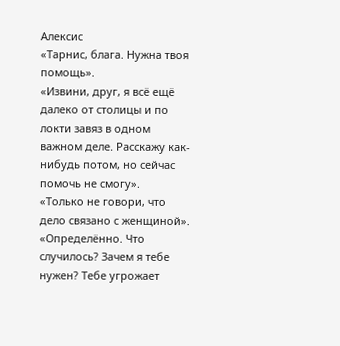Алексис
«Тарнис, блага. Нужна твоя помощь».
«Извини, друг, я всё ещё далеко от столицы и по локти завяз в одном важном деле. Расскажу как-нибудь потом, но сейчас помочь не смогу».
«Только не говори, что дело связано с женщиной».
«Определённо. Что случилось? Зачем я тебе нужен? Тебе угрожает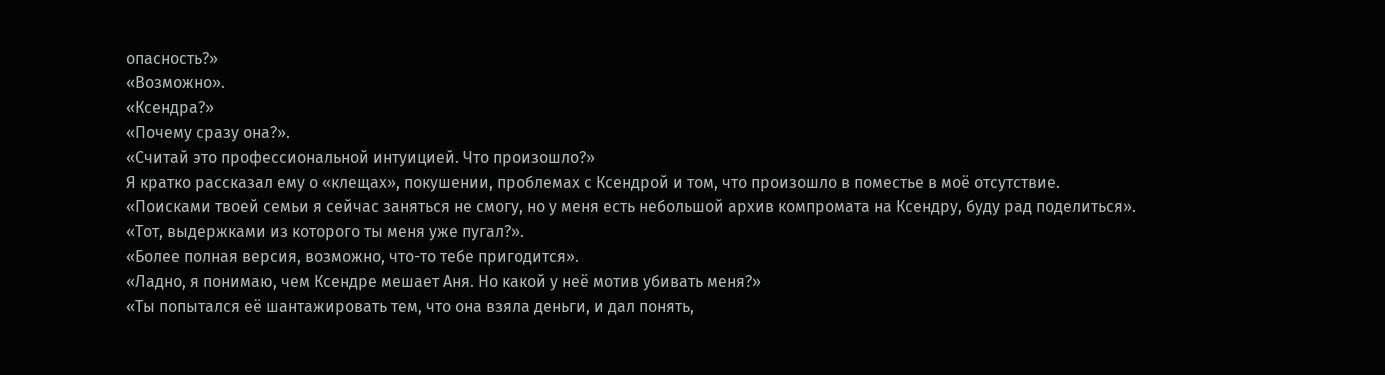опасность?»
«Возможно».
«Ксендра?»
«Почему сразу она?».
«Считай это профессиональной интуицией. Что произошло?»
Я кратко рассказал ему о «клещах», покушении, проблемах с Ксендрой и том, что произошло в поместье в моё отсутствие.
«Поисками твоей семьи я сейчас заняться не смогу, но у меня есть небольшой архив компромата на Ксендру, буду рад поделиться».
«Тот, выдержками из которого ты меня уже пугал?».
«Более полная версия, возможно, что-то тебе пригодится».
«Ладно, я понимаю, чем Ксендре мешает Аня. Но какой у неё мотив убивать меня?»
«Ты попытался её шантажировать тем, что она взяла деньги, и дал понять,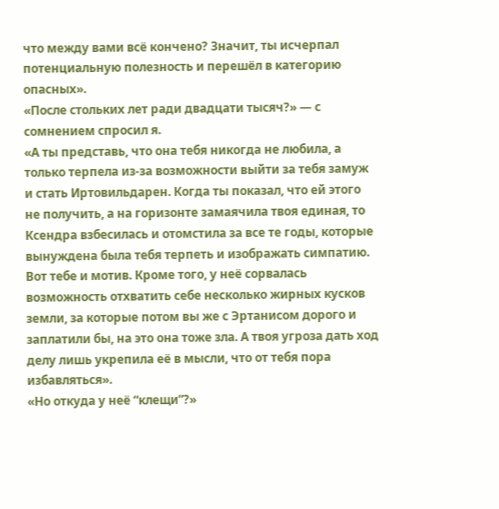что между вами всё кончено? Значит, ты исчерпал потенциальную полезность и перешёл в категорию опасных».
«После стольких лет ради двадцати тысяч?» — с сомнением спросил я.
«А ты представь, что она тебя никогда не любила, а только терпела из-за возможности выйти за тебя замуж и стать Иртовильдарен. Когда ты показал, что ей этого не получить, а на горизонте замаячила твоя единая, то Ксендра взбесилась и отомстила за все те годы, которые вынуждена была тебя терпеть и изображать симпатию. Вот тебе и мотив. Кроме того, у неё сорвалась возможность отхватить себе несколько жирных кусков земли, за которые потом вы же с Эртанисом дорого и заплатили бы, на это она тоже зла. А твоя угроза дать ход делу лишь укрепила её в мысли, что от тебя пора избавляться».
«Но откуда у неё “клещи”?»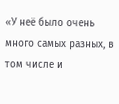«У неё было очень много самых разных, в том числе и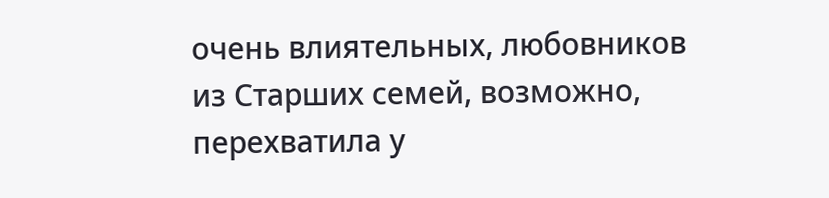очень влиятельных, любовников из Старших семей, возможно, перехватила у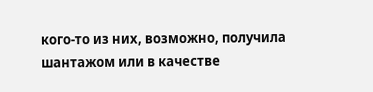кого-то из них, возможно, получила шантажом или в качестве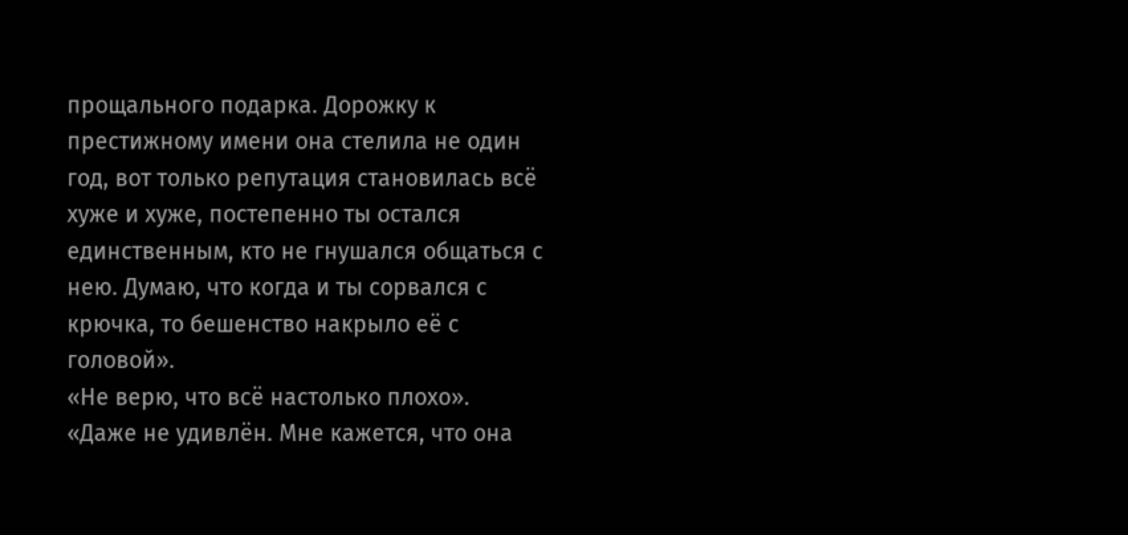прощального подарка. Дорожку к престижному имени она стелила не один год, вот только репутация становилась всё хуже и хуже, постепенно ты остался единственным, кто не гнушался общаться с нею. Думаю, что когда и ты сорвался с крючка, то бешенство накрыло её с головой».
«Не верю, что всё настолько плохо».
«Даже не удивлён. Мне кажется, что она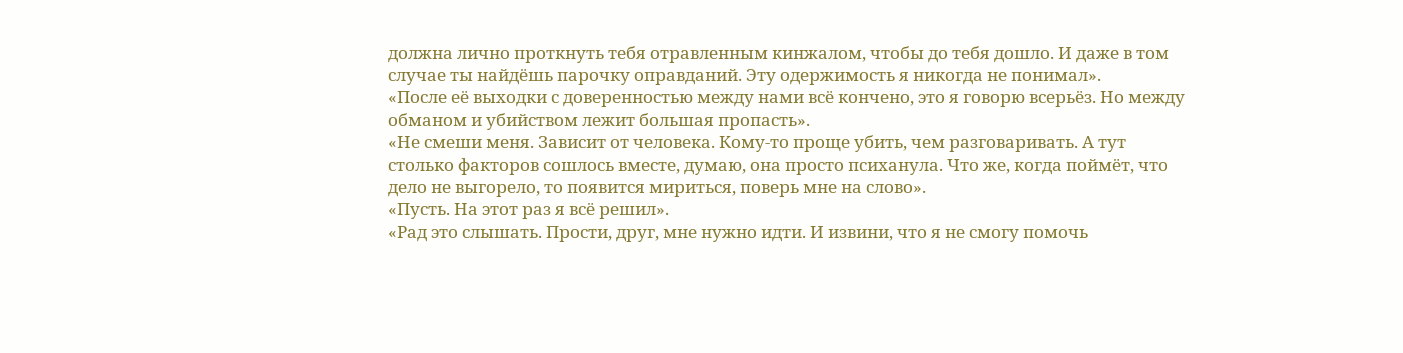должна лично проткнуть тебя отравленным кинжалом, чтобы до тебя дошло. И даже в том случае ты найдёшь парочку оправданий. Эту одержимость я никогда не понимал».
«После её выходки с доверенностью между нами всё кончено, это я говорю всерьёз. Но между обманом и убийством лежит большая пропасть».
«Не смеши меня. Зависит от человека. Кому-то проще убить, чем разговаривать. А тут столько факторов сошлось вместе, думаю, она просто психанула. Что же, когда поймёт, что дело не выгорело, то появится мириться, поверь мне на слово».
«Пусть. На этот раз я всё решил».
«Рад это слышать. Прости, друг, мне нужно идти. И извини, что я не смогу помочь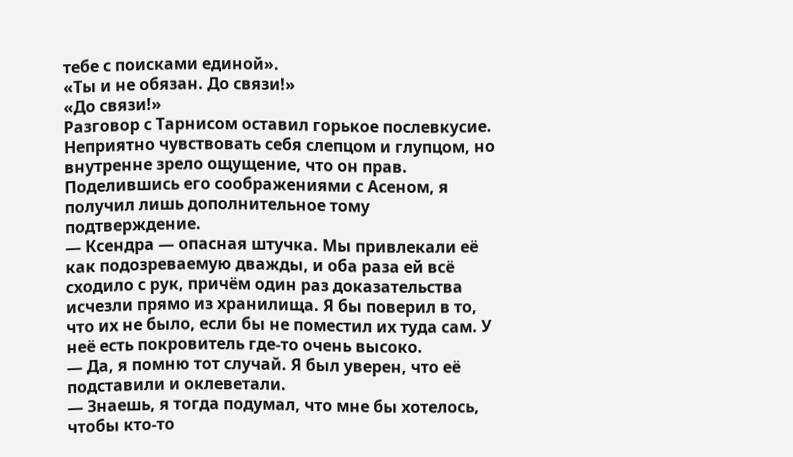тебе с поисками единой».
«Ты и не обязан. До связи!»
«До связи!»
Разговор с Тарнисом оставил горькое послевкусие. Неприятно чувствовать себя слепцом и глупцом, но внутренне зрело ощущение, что он прав. Поделившись его соображениями с Асеном, я получил лишь дополнительное тому подтверждение.
— Ксендра — опасная штучка. Мы привлекали её как подозреваемую дважды, и оба раза ей всё сходило с рук, причём один раз доказательства исчезли прямо из хранилища. Я бы поверил в то, что их не было, если бы не поместил их туда сам. У неё есть покровитель где-то очень высоко.
— Да, я помню тот случай. Я был уверен, что её подставили и оклеветали.
— Знаешь, я тогда подумал, что мне бы хотелось, чтобы кто-то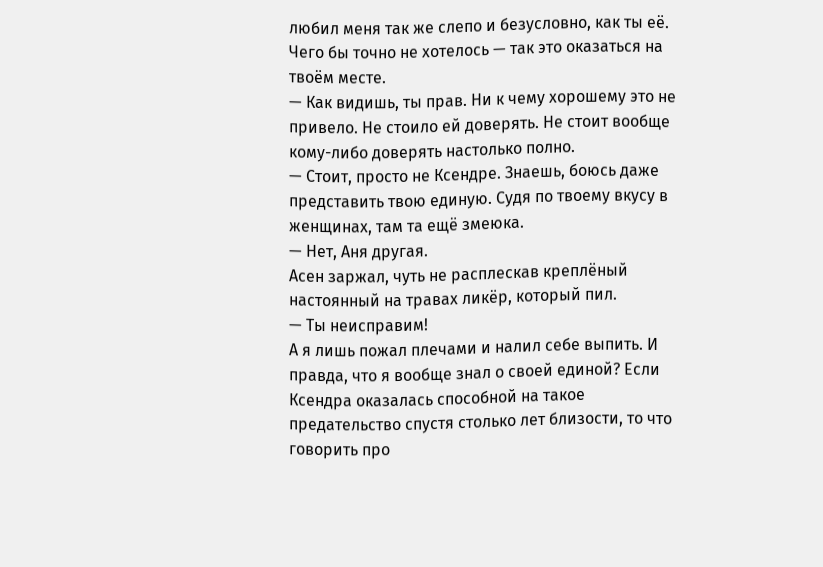любил меня так же слепо и безусловно, как ты её. Чего бы точно не хотелось — так это оказаться на твоём месте.
— Как видишь, ты прав. Ни к чему хорошему это не привело. Не стоило ей доверять. Не стоит вообще кому-либо доверять настолько полно.
— Стоит, просто не Ксендре. Знаешь, боюсь даже представить твою единую. Судя по твоему вкусу в женщинах, там та ещё змеюка.
— Нет, Аня другая.
Асен заржал, чуть не расплескав креплёный настоянный на травах ликёр, который пил.
— Ты неисправим!
А я лишь пожал плечами и налил себе выпить. И правда, что я вообще знал о своей единой? Если Ксендра оказалась способной на такое предательство спустя столько лет близости, то что говорить про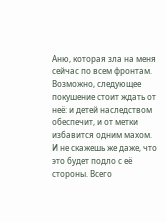Аню, которая зла на меня сейчас по всем фронтам. Возможно, следующее покушение стоит ждать от неё: и детей наследством обеспечит, и от метки избавится одним махом. И не скажешь же даже, что это будет подло с её стороны. Всего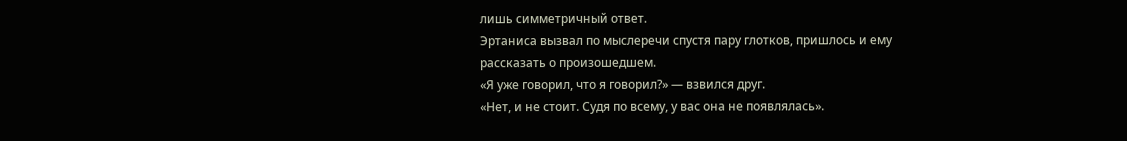лишь симметричный ответ.
Эртаниса вызвал по мыслеречи спустя пару глотков, пришлось и ему рассказать о произошедшем.
«Я уже говорил, что я говорил?» — взвился друг.
«Нет, и не стоит. Судя по всему, у вас она не появлялась».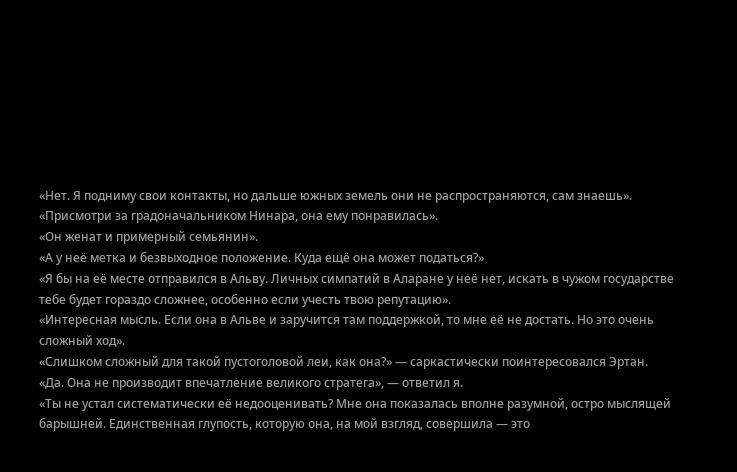«Нет. Я подниму свои контакты, но дальше южных земель они не распространяются, сам знаешь».
«Присмотри за градоначальником Нинара, она ему понравилась».
«Он женат и примерный семьянин».
«А у неё метка и безвыходное положение. Куда ещё она может податься?»
«Я бы на её месте отправился в Альву. Личных симпатий в Аларане у неё нет, искать в чужом государстве тебе будет гораздо сложнее, особенно если учесть твою репутацию».
«Интересная мысль. Если она в Альве и заручится там поддержкой, то мне её не достать. Но это очень сложный ход».
«Слишком сложный для такой пустоголовой леи, как она?» — саркастически поинтересовался Эртан.
«Да. Она не производит впечатление великого стратега», — ответил я.
«Ты не устал систематически её недооценивать? Мне она показалась вполне разумной, остро мыслящей барышней. Единственная глупость, которую она, на мой взгляд, совершила — это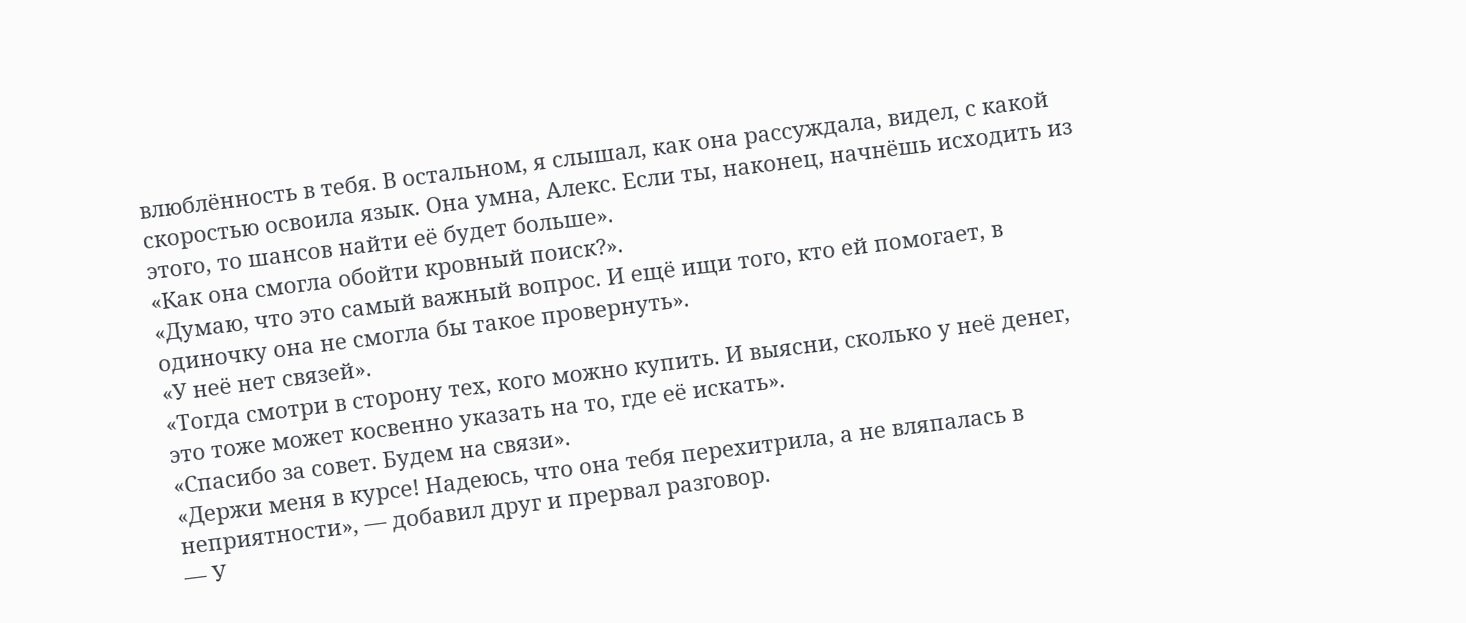влюблённость в тебя. В остальном, я слышал, как она рассуждала, видел, с какой скоростью освоила язык. Она умна, Алекс. Если ты, наконец, начнёшь исходить из этого, то шансов найти её будет больше».
«Как она смогла обойти кровный поиск?».
«Думаю, что это самый важный вопрос. И ещё ищи того, кто ей помогает, в одиночку она не смогла бы такое провернуть».
«У неё нет связей».
«Тогда смотри в сторону тех, кого можно купить. И выясни, сколько у неё денег, это тоже может косвенно указать на то, где её искать».
«Спасибо за совет. Будем на связи».
«Держи меня в курсе! Надеюсь, что она тебя перехитрила, а не вляпалась в неприятности», — добавил друг и прервал разговор.
— У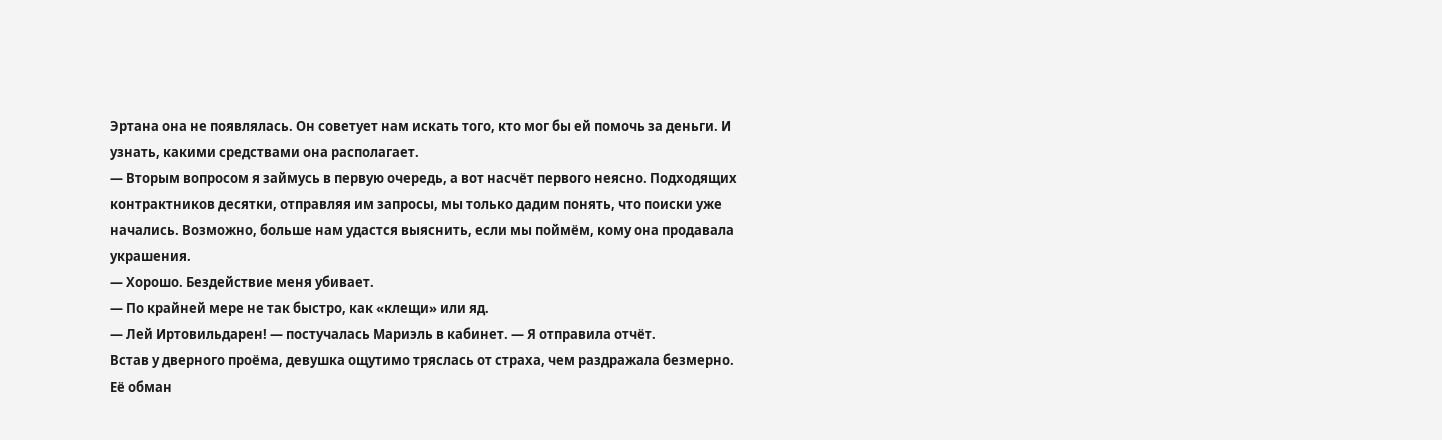Эртана она не появлялась. Он советует нам искать того, кто мог бы ей помочь за деньги. И узнать, какими средствами она располагает.
— Вторым вопросом я займусь в первую очередь, а вот насчёт первого неясно. Подходящих контрактников десятки, отправляя им запросы, мы только дадим понять, что поиски уже начались. Возможно, больше нам удастся выяснить, если мы поймём, кому она продавала украшения.
— Хорошо. Бездействие меня убивает.
— По крайней мере не так быстро, как «клещи» или яд.
— Лей Иртовильдарен! — постучалась Мариэль в кабинет. — Я отправила отчёт.
Встав у дверного проёма, девушка ощутимо тряслась от страха, чем раздражала безмерно. Её обман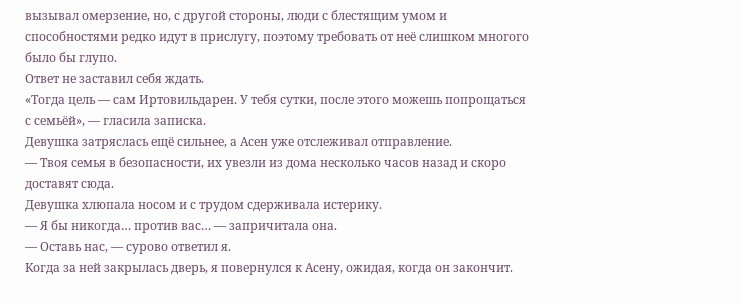вызывал омерзение, но, с другой стороны, люди с блестящим умом и способностями редко идут в прислугу, поэтому требовать от неё слишком многого было бы глупо.
Ответ не заставил себя ждать.
«Тогда цель — сам Иртовильдарен. У тебя сутки, после этого можешь попрощаться с семьёй», — гласила записка.
Девушка затряслась ещё сильнее, а Асен уже отслеживал отправление.
— Твоя семья в безопасности, их увезли из дома несколько часов назад и скоро доставят сюда.
Девушка хлюпала носом и с трудом сдерживала истерику.
— Я бы никогда… против вас… — запричитала она.
— Оставь нас, — сурово ответил я.
Когда за ней закрылась дверь, я повернулся к Асену, ожидая, когда он закончит.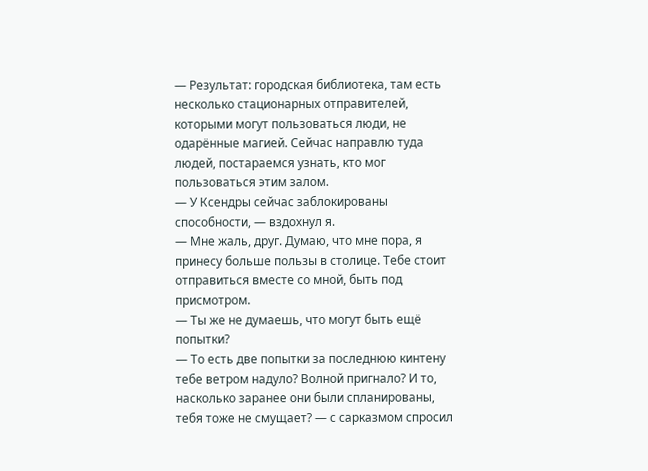— Результат: городская библиотека, там есть несколько стационарных отправителей, которыми могут пользоваться люди, не одарённые магией. Сейчас направлю туда людей, постараемся узнать, кто мог пользоваться этим залом.
— У Ксендры сейчас заблокированы способности, — вздохнул я.
— Мне жаль, друг. Думаю, что мне пора, я принесу больше пользы в столице. Тебе стоит отправиться вместе со мной, быть под присмотром.
— Ты же не думаешь, что могут быть ещё попытки?
— То есть две попытки за последнюю кинтену тебе ветром надуло? Волной пригнало? И то, насколько заранее они были спланированы, тебя тоже не смущает? — с сарказмом спросил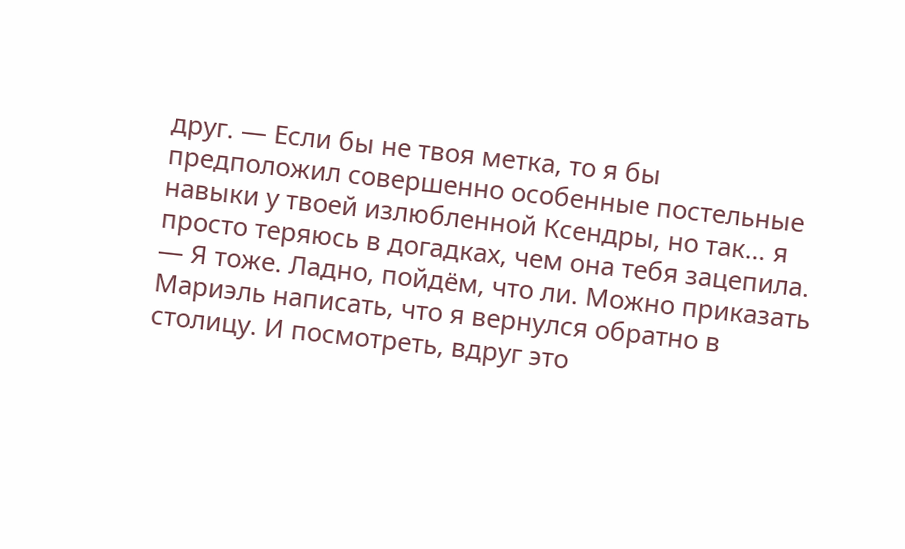друг. — Если бы не твоя метка, то я бы предположил совершенно особенные постельные навыки у твоей излюбленной Ксендры, но так… я просто теряюсь в догадках, чем она тебя зацепила.
— Я тоже. Ладно, пойдём, что ли. Можно приказать Мариэль написать, что я вернулся обратно в столицу. И посмотреть, вдруг это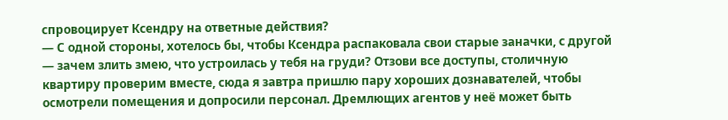спровоцирует Ксендру на ответные действия?
— С одной стороны, хотелось бы, чтобы Ксендра распаковала свои старые заначки, с другой — зачем злить змею, что устроилась у тебя на груди? Отзови все доступы, столичную квартиру проверим вместе, сюда я завтра пришлю пару хороших дознавателей, чтобы осмотрели помещения и допросили персонал. Дремлющих агентов у неё может быть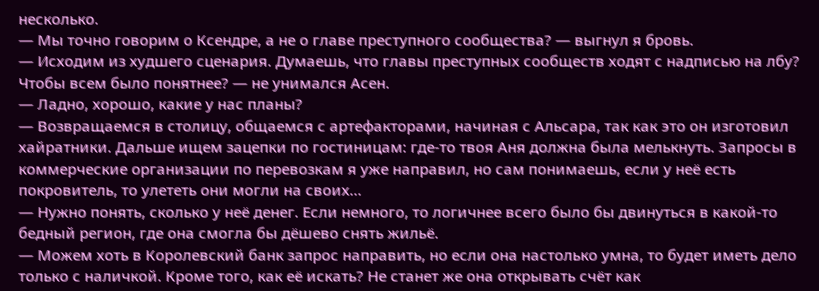несколько.
— Мы точно говорим о Ксендре, а не о главе преступного сообщества? — выгнул я бровь.
— Исходим из худшего сценария. Думаешь, что главы преступных сообществ ходят с надписью на лбу? Чтобы всем было понятнее? — не унимался Асен.
— Ладно, хорошо, какие у нас планы?
— Возвращаемся в столицу, общаемся с артефакторами, начиная с Альсара, так как это он изготовил хайратники. Дальше ищем зацепки по гостиницам: где-то твоя Аня должна была мелькнуть. Запросы в коммерческие организации по перевозкам я уже направил, но сам понимаешь, если у неё есть покровитель, то улететь они могли на своих…
— Нужно понять, сколько у неё денег. Если немного, то логичнее всего было бы двинуться в какой-то бедный регион, где она смогла бы дёшево снять жильё.
— Можем хоть в Королевский банк запрос направить, но если она настолько умна, то будет иметь дело только с наличкой. Кроме того, как её искать? Не станет же она открывать счёт как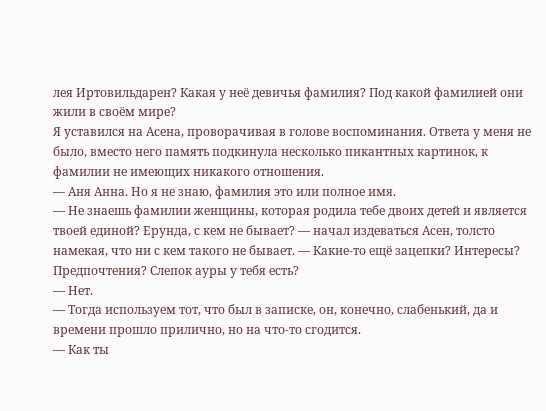лея Иртовильдарен? Какая у неё девичья фамилия? Под какой фамилией они жили в своём мире?
Я уставился на Асена, проворачивая в голове воспоминания. Ответа у меня не было, вместо него память подкинула несколько пикантных картинок, к фамилии не имеющих никакого отношения.
— Аня Анна. Но я не знаю, фамилия это или полное имя.
— Не знаешь фамилии женщины, которая родила тебе двоих детей и является твоей единой? Ерунда, с кем не бывает? — начал издеваться Асен, толсто намекая, что ни с кем такого не бывает. — Какие-то ещё зацепки? Интересы? Предпочтения? Слепок ауры у тебя есть?
— Нет.
— Тогда используем тот, что был в записке, он, конечно, слабенький, да и времени прошло прилично, но на что-то сгодится.
— Как ты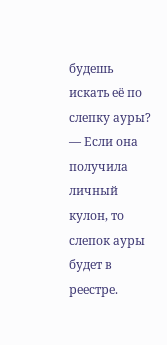будешь искать её по слепку ауры?
— Если она получила личный кулон, то слепок ауры будет в реестре.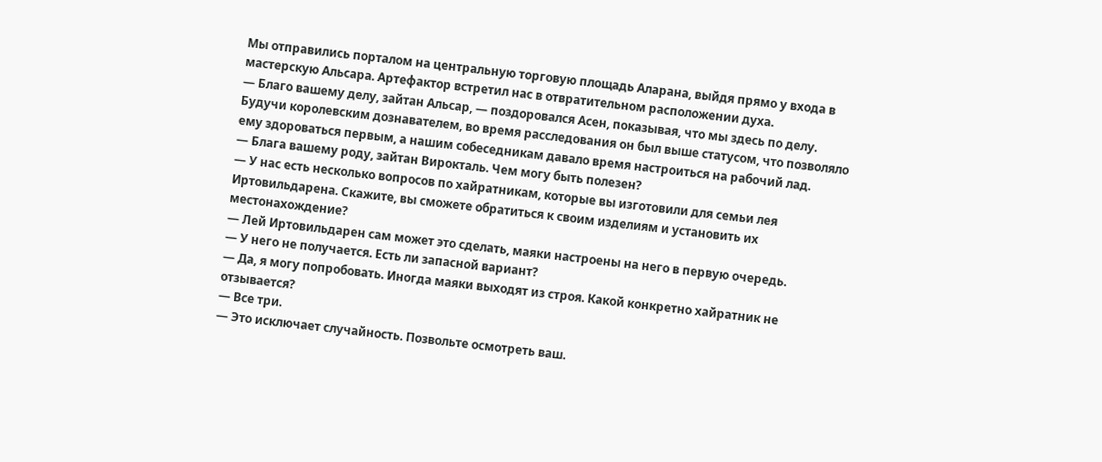Мы отправились порталом на центральную торговую площадь Аларана, выйдя прямо у входа в мастерскую Альсара. Артефактор встретил нас в отвратительном расположении духа.
— Благо вашему делу, зайтан Альсар, — поздоровался Асен, показывая, что мы здесь по делу.
Будучи королевским дознавателем, во время расследования он был выше статусом, что позволяло ему здороваться первым, а нашим собеседникам давало время настроиться на рабочий лад.
— Блага вашему роду, зайтан Вирокталь. Чем могу быть полезен?
— У нас есть несколько вопросов по хайратникам, которые вы изготовили для семьи лея Иртовильдарена. Скажите, вы сможете обратиться к своим изделиям и установить их местонахождение?
— Лей Иртовильдарен сам может это сделать, маяки настроены на него в первую очередь.
— У него не получается. Есть ли запасной вариант?
— Да, я могу попробовать. Иногда маяки выходят из строя. Какой конкретно хайратник не отзывается?
— Все три.
— Это исключает случайность. Позвольте осмотреть ваш.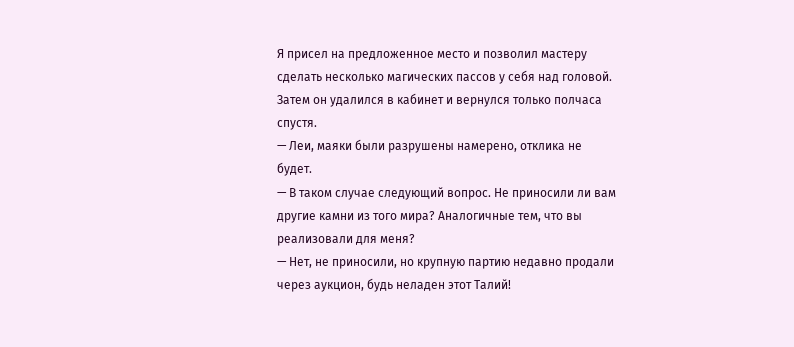Я присел на предложенное место и позволил мастеру сделать несколько магических пассов у себя над головой. Затем он удалился в кабинет и вернулся только полчаса спустя.
— Леи, маяки были разрушены намерено, отклика не будет.
— В таком случае следующий вопрос. Не приносили ли вам другие камни из того мира? Аналогичные тем, что вы реализовали для меня?
— Нет, не приносили, но крупную партию недавно продали через аукцион, будь неладен этот Талий!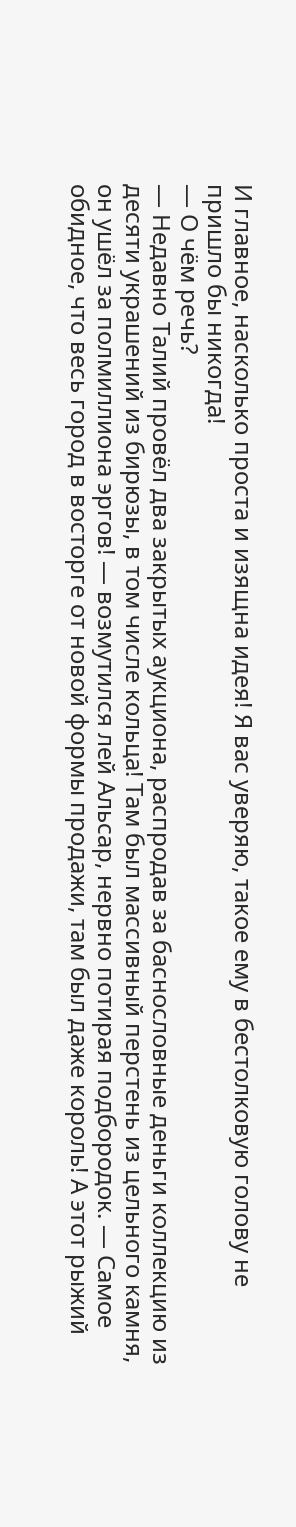И главное, насколько проста и изящна идея! Я вас уверяю, такое ему в бестолковую голову не пришло бы никогда!
— О чём речь?
— Недавно Талий провёл два закрытых аукциона, распродав за баснословные деньги коллекцию из десяти украшений из бирюзы, в том числе кольца! Там был массивный перстень из цельного камня, он ушёл за полмиллиона эргов! — возмутился лей Альсар, нервно потирая подбородок. — Самое обидное, что весь город в восторге от новой формы продажи, там был даже король! А этот рыжий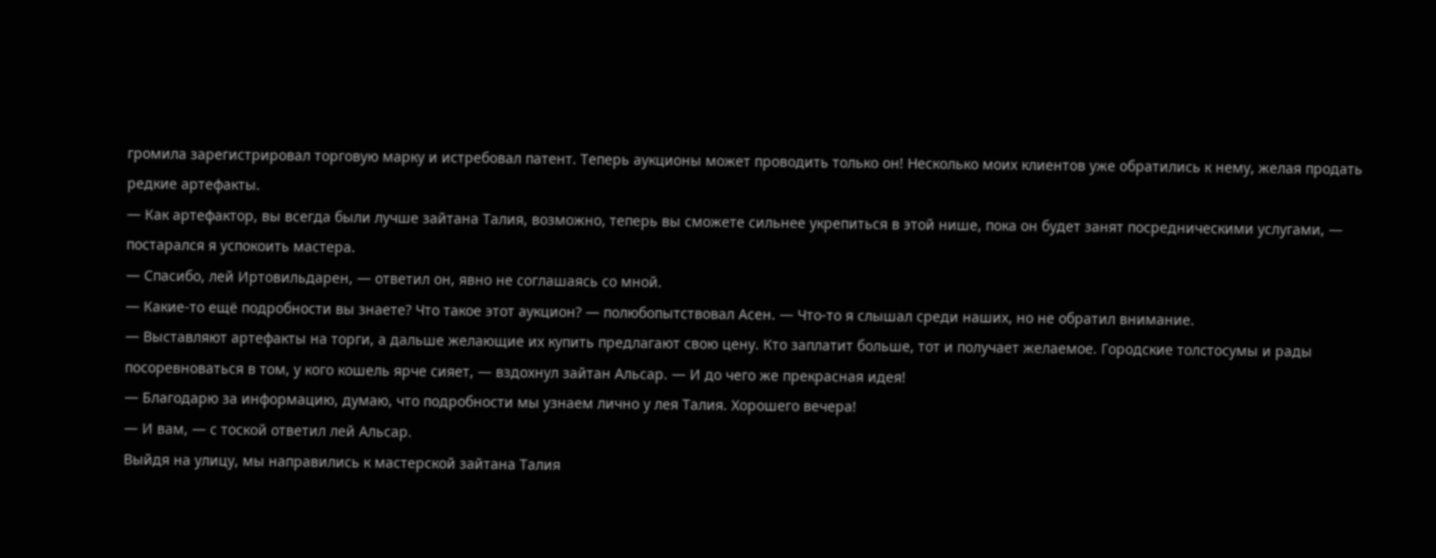громила зарегистрировал торговую марку и истребовал патент. Теперь аукционы может проводить только он! Несколько моих клиентов уже обратились к нему, желая продать редкие артефакты.
— Как артефактор, вы всегда были лучше зайтана Талия, возможно, теперь вы сможете сильнее укрепиться в этой нише, пока он будет занят посредническими услугами, — постарался я успокоить мастера.
— Спасибо, лей Иртовильдарен, — ответил он, явно не соглашаясь со мной.
— Какие-то ещё подробности вы знаете? Что такое этот аукцион? — полюбопытствовал Асен. — Что-то я слышал среди наших, но не обратил внимание.
— Выставляют артефакты на торги, а дальше желающие их купить предлагают свою цену. Кто заплатит больше, тот и получает желаемое. Городские толстосумы и рады посоревноваться в том, у кого кошель ярче сияет, — вздохнул зайтан Альсар. — И до чего же прекрасная идея!
— Благодарю за информацию, думаю, что подробности мы узнаем лично у лея Талия. Хорошего вечера!
— И вам, — с тоской ответил лей Альсар.
Выйдя на улицу, мы направились к мастерской зайтана Талия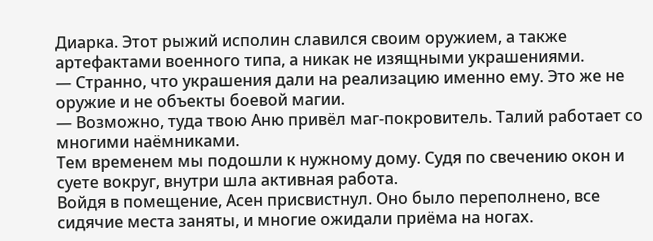Диарка. Этот рыжий исполин славился своим оружием, а также артефактами военного типа, а никак не изящными украшениями.
— Странно, что украшения дали на реализацию именно ему. Это же не оружие и не объекты боевой магии.
— Возможно, туда твою Аню привёл маг-покровитель. Талий работает со многими наёмниками.
Тем временем мы подошли к нужному дому. Судя по свечению окон и суете вокруг, внутри шла активная работа.
Войдя в помещение, Асен присвистнул. Оно было переполнено, все сидячие места заняты, и многие ожидали приёма на ногах.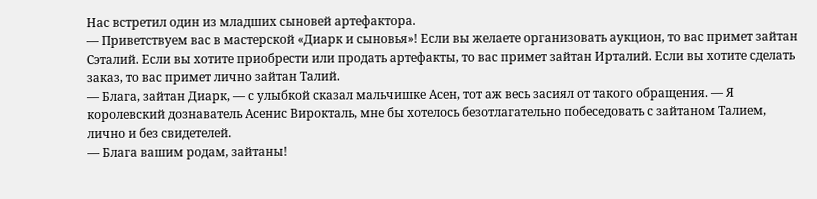Нас встретил один из младших сыновей артефактора.
— Приветствуем вас в мастерской «Диарк и сыновья»! Если вы желаете организовать аукцион, то вас примет зайтан Сэталий. Если вы хотите приобрести или продать артефакты, то вас примет зайтан Ирталий. Если вы хотите сделать заказ, то вас примет лично зайтан Талий.
— Блага, зайтан Диарк, — с улыбкой сказал мальчишке Асен, тот аж весь засиял от такого обращения. — Я королевский дознаватель Асенис Вирокталь, мне бы хотелось безотлагательно побеседовать с зайтаном Талием, лично и без свидетелей.
— Блага вашим родам, зайтаны!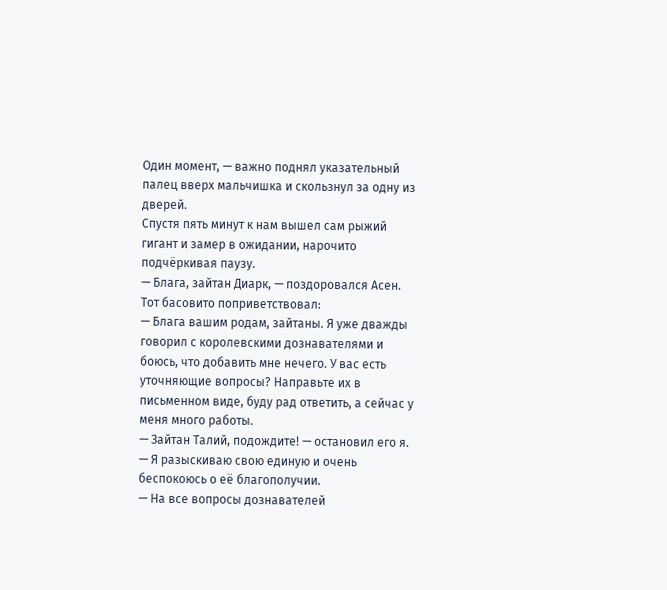Один момент, — важно поднял указательный палец вверх мальчишка и скользнул за одну из дверей.
Спустя пять минут к нам вышел сам рыжий гигант и замер в ожидании, нарочито подчёркивая паузу.
— Блага, зайтан Диарк, — поздоровался Асен.
Тот басовито поприветствовал:
— Блага вашим родам, зайтаны. Я уже дважды говорил с королевскими дознавателями и боюсь, что добавить мне нечего. У вас есть уточняющие вопросы? Направьте их в письменном виде, буду рад ответить, а сейчас у меня много работы.
— Зайтан Талий, подождите! — остановил его я. — Я разыскиваю свою единую и очень беспокоюсь о её благополучии.
— На все вопросы дознавателей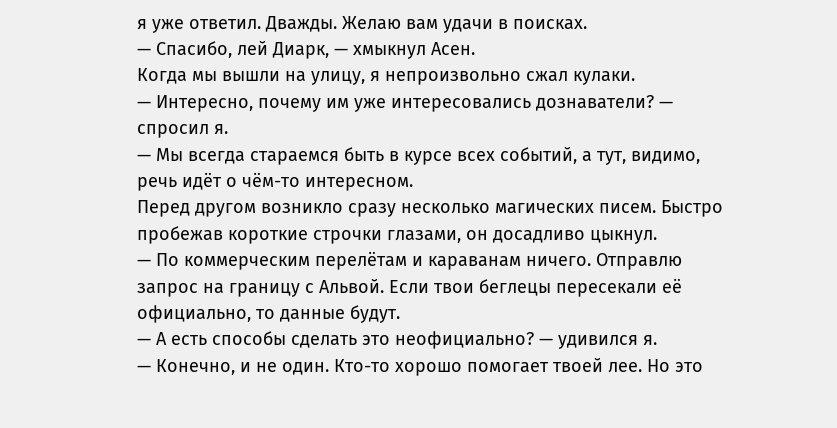я уже ответил. Дважды. Желаю вам удачи в поисках.
— Спасибо, лей Диарк, — хмыкнул Асен.
Когда мы вышли на улицу, я непроизвольно сжал кулаки.
— Интересно, почему им уже интересовались дознаватели? — спросил я.
— Мы всегда стараемся быть в курсе всех событий, а тут, видимо, речь идёт о чём-то интересном.
Перед другом возникло сразу несколько магических писем. Быстро пробежав короткие строчки глазами, он досадливо цыкнул.
— По коммерческим перелётам и караванам ничего. Отправлю запрос на границу с Альвой. Если твои беглецы пересекали её официально, то данные будут.
— А есть способы сделать это неофициально? — удивился я.
— Конечно, и не один. Кто-то хорошо помогает твоей лее. Но это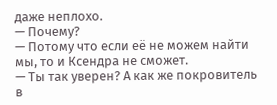даже неплохо.
— Почему?
— Потому что если её не можем найти мы, то и Ксендра не сможет.
— Ты так уверен? А как же покровитель в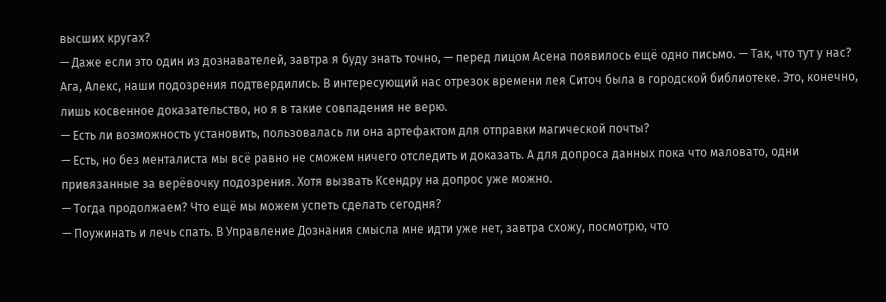высших кругах?
— Даже если это один из дознавателей, завтра я буду знать точно, — перед лицом Асена появилось ещё одно письмо. — Так, что тут у нас? Ага, Алекс, наши подозрения подтвердились. В интересующий нас отрезок времени лея Ситоч была в городской библиотеке. Это, конечно, лишь косвенное доказательство, но я в такие совпадения не верю.
— Есть ли возможность установить, пользовалась ли она артефактом для отправки магической почты?
— Есть, но без менталиста мы всё равно не сможем ничего отследить и доказать. А для допроса данных пока что маловато, одни привязанные за верёвочку подозрения. Хотя вызвать Ксендру на допрос уже можно.
— Тогда продолжаем? Что ещё мы можем успеть сделать сегодня?
— Поужинать и лечь спать. В Управление Дознания смысла мне идти уже нет, завтра схожу, посмотрю, что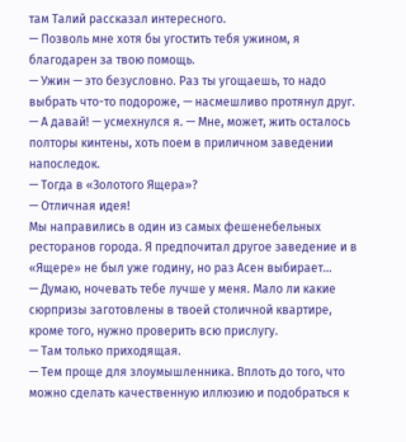там Талий рассказал интересного.
— Позволь мне хотя бы угостить тебя ужином, я благодарен за твою помощь.
— Ужин — это безусловно. Раз ты угощаешь, то надо выбрать что-то подороже, — насмешливо протянул друг.
— А давай! — усмехнулся я. — Мне, может, жить осталось полторы кинтены, хоть поем в приличном заведении напоследок.
— Тогда в «Золотого Ящера»?
— Отличная идея!
Мы направились в один из самых фешенебельных ресторанов города. Я предпочитал другое заведение и в «Ящере» не был уже годину, но раз Асен выбирает…
— Думаю, ночевать тебе лучше у меня. Мало ли какие сюрпризы заготовлены в твоей столичной квартире, кроме того, нужно проверить всю прислугу.
— Там только приходящая.
— Тем проще для злоумышленника. Вплоть до того, что можно сделать качественную иллюзию и подобраться к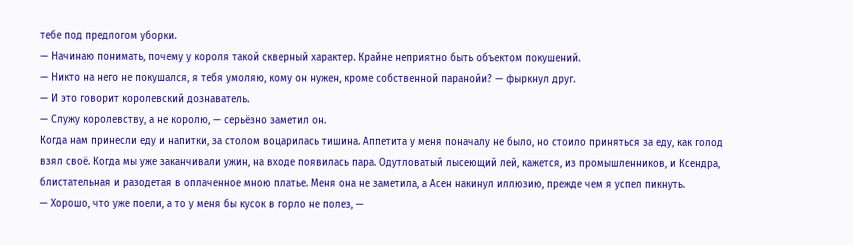тебе под предлогом уборки.
— Начинаю понимать, почему у короля такой скверный характер. Крайне неприятно быть объектом покушений.
— Никто на него не покушался, я тебя умоляю, кому он нужен, кроме собственной паранойи? — фыркнул друг.
— И это говорит королевский дознаватель.
— Служу королевству, а не королю, — серьёзно заметил он.
Когда нам принесли еду и напитки, за столом воцарилась тишина. Аппетита у меня поначалу не было, но стоило приняться за еду, как голод взял своё. Когда мы уже заканчивали ужин, на входе появилась пара. Одутловатый лысеющий лей, кажется, из промышленников, и Ксендра, блистательная и разодетая в оплаченное мною платье. Меня она не заметила, а Асен накинул иллюзию, прежде чем я успел пикнуть.
— Хорошо, что уже поели, а то у меня бы кусок в горло не полез, —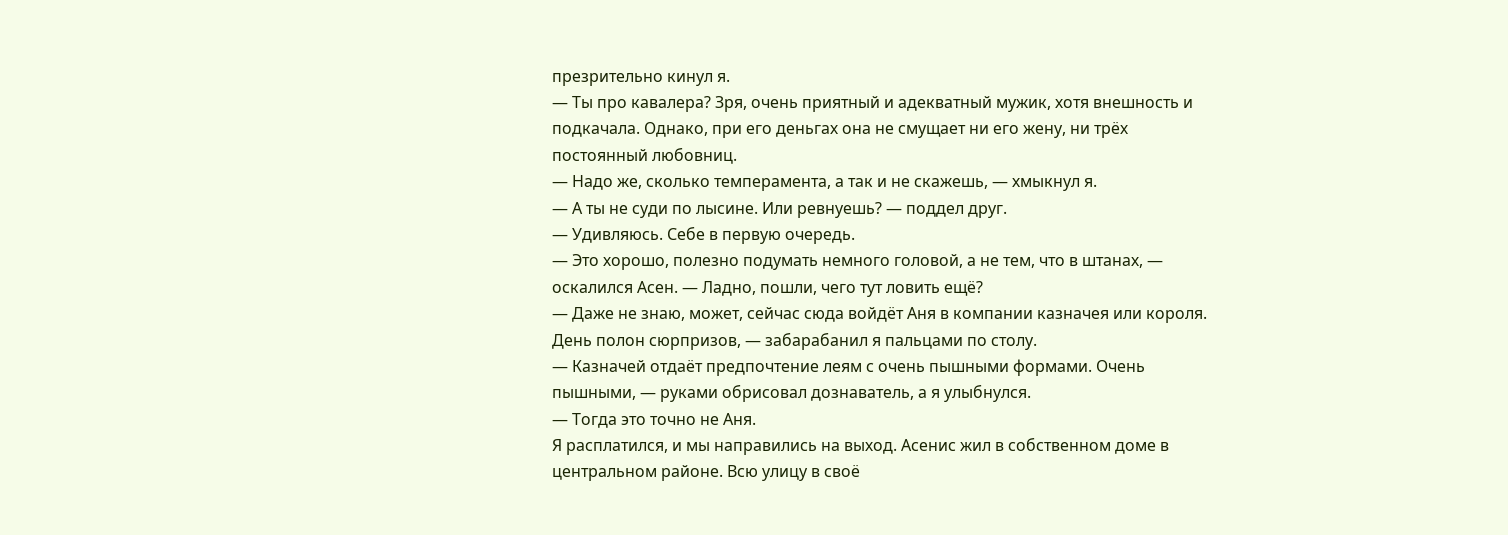презрительно кинул я.
— Ты про кавалера? Зря, очень приятный и адекватный мужик, хотя внешность и подкачала. Однако, при его деньгах она не смущает ни его жену, ни трёх постоянный любовниц.
— Надо же, сколько темперамента, а так и не скажешь, — хмыкнул я.
— А ты не суди по лысине. Или ревнуешь? — поддел друг.
— Удивляюсь. Себе в первую очередь.
— Это хорошо, полезно подумать немного головой, а не тем, что в штанах, — оскалился Асен. — Ладно, пошли, чего тут ловить ещё?
— Даже не знаю, может, сейчас сюда войдёт Аня в компании казначея или короля. День полон сюрпризов, — забарабанил я пальцами по столу.
— Казначей отдаёт предпочтение леям с очень пышными формами. Очень пышными, — руками обрисовал дознаватель, а я улыбнулся.
— Тогда это точно не Аня.
Я расплатился, и мы направились на выход. Асенис жил в собственном доме в центральном районе. Всю улицу в своё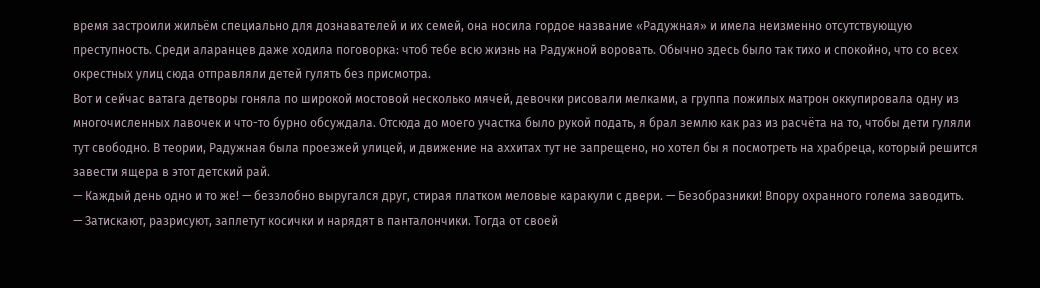время застроили жильём специально для дознавателей и их семей, она носила гордое название «Радужная» и имела неизменно отсутствующую преступность. Среди аларанцев даже ходила поговорка: чтоб тебе всю жизнь на Радужной воровать. Обычно здесь было так тихо и спокойно, что со всех окрестных улиц сюда отправляли детей гулять без присмотра.
Вот и сейчас ватага детворы гоняла по широкой мостовой несколько мячей, девочки рисовали мелками, а группа пожилых матрон оккупировала одну из многочисленных лавочек и что-то бурно обсуждала. Отсюда до моего участка было рукой подать, я брал землю как раз из расчёта на то, чтобы дети гуляли тут свободно. В теории, Радужная была проезжей улицей, и движение на аххитах тут не запрещено, но хотел бы я посмотреть на храбреца, который решится завести ящера в этот детский рай.
— Каждый день одно и то же! — беззлобно выругался друг, стирая платком меловые каракули с двери. — Безобразники! Впору охранного голема заводить.
— Затискают, разрисуют, заплетут косички и нарядят в панталончики. Тогда от своей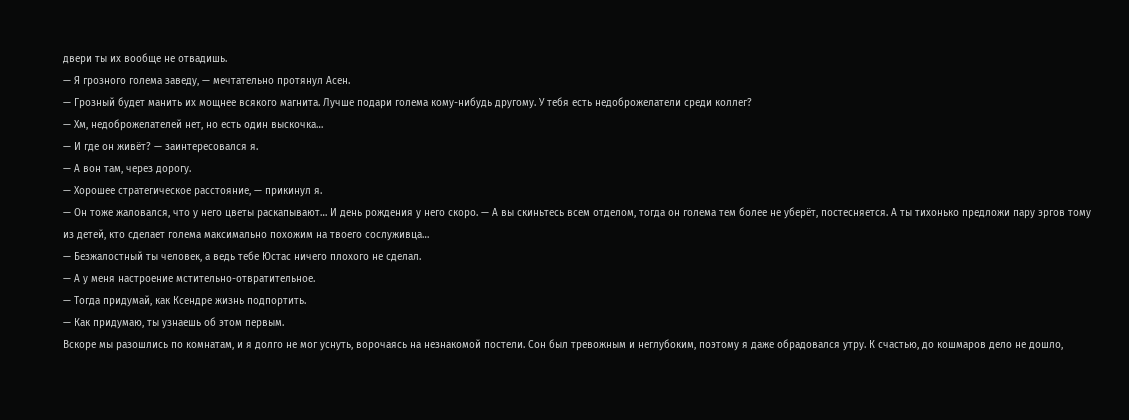двери ты их вообще не отвадишь.
— Я грозного голема заведу, — мечтательно протянул Асен.
— Грозный будет манить их мощнее всякого магнита. Лучше подари голема кому-нибудь другому. У тебя есть недоброжелатели среди коллег?
— Хм, недоброжелателей нет, но есть один выскочка…
— И где он живёт? — заинтересовался я.
— А вон там, через дорогу.
— Хорошее стратегическое расстояние, — прикинул я.
— Он тоже жаловался, что у него цветы раскапывают… И день рождения у него скоро. — А вы скиньтесь всем отделом, тогда он голема тем более не уберёт, постесняется. А ты тихонько предложи пару эргов тому из детей, кто сделает голема максимально похожим на твоего сослуживца…
— Безжалостный ты человек, а ведь тебе Юстас ничего плохого не сделал.
— А у меня настроение мстительно-отвратительное.
— Тогда придумай, как Ксендре жизнь подпортить.
— Как придумаю, ты узнаешь об этом первым.
Вскоре мы разошлись по комнатам, и я долго не мог уснуть, ворочаясь на незнакомой постели. Сон был тревожным и неглубоким, поэтому я даже обрадовался утру. К счастью, до кошмаров дело не дошло,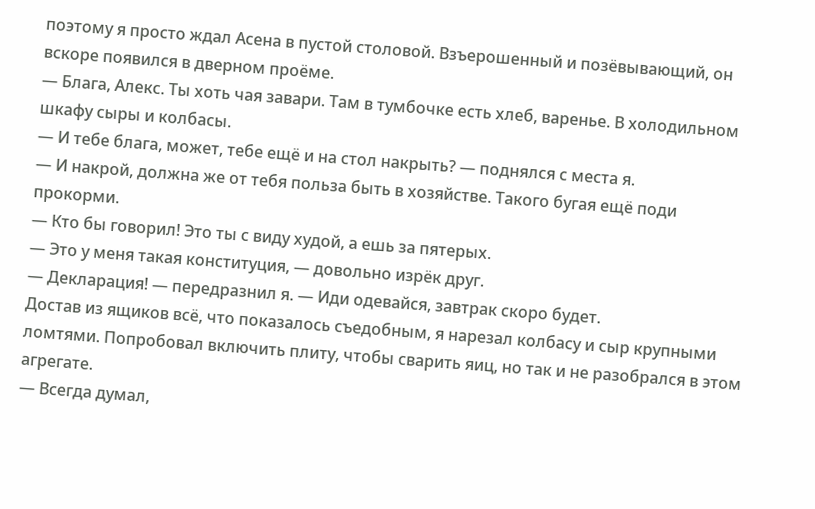поэтому я просто ждал Асена в пустой столовой. Взъерошенный и позёвывающий, он вскоре появился в дверном проёме.
— Блага, Алекс. Ты хоть чая завари. Там в тумбочке есть хлеб, варенье. В холодильном шкафу сыры и колбасы.
— И тебе блага, может, тебе ещё и на стол накрыть? — поднялся с места я.
— И накрой, должна же от тебя польза быть в хозяйстве. Такого бугая ещё поди прокорми.
— Кто бы говорил! Это ты с виду худой, а ешь за пятерых.
— Это у меня такая конституция, — довольно изрёк друг.
— Декларация! — передразнил я. — Иди одевайся, завтрак скоро будет.
Достав из ящиков всё, что показалось съедобным, я нарезал колбасу и сыр крупными ломтями. Попробовал включить плиту, чтобы сварить яиц, но так и не разобрался в этом агрегате.
— Всегда думал,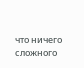что ничего сложного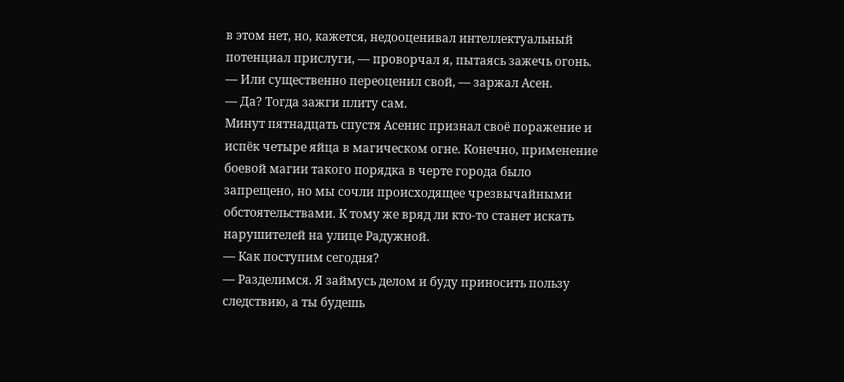в этом нет, но, кажется, недооценивал интеллектуальный потенциал прислуги, — проворчал я, пытаясь зажечь огонь.
— Или существенно переоценил свой, — заржал Асен.
— Да? Тогда зажги плиту сам.
Минут пятнадцать спустя Асенис признал своё поражение и испёк четыре яйца в магическом огне. Конечно, применение боевой магии такого порядка в черте города было запрещено, но мы сочли происходящее чрезвычайными обстоятельствами. К тому же вряд ли кто-то станет искать нарушителей на улице Радужной.
— Как поступим сегодня?
— Разделимся. Я займусь делом и буду приносить пользу следствию, а ты будешь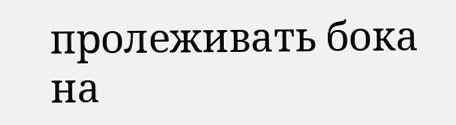пролеживать бока на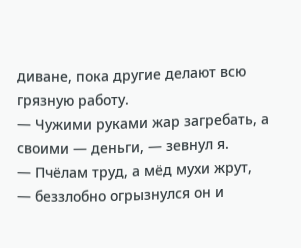диване, пока другие делают всю грязную работу.
— Чужими руками жар загребать, а своими — деньги, — зевнул я.
— Пчёлам труд, а мёд мухи жрут, — беззлобно огрызнулся он и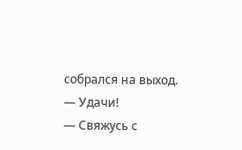собрался на выход.
— Удачи!
— Свяжусь с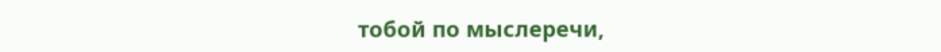тобой по мыслеречи,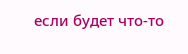если будет что-то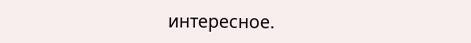интересное.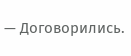— Договорились.